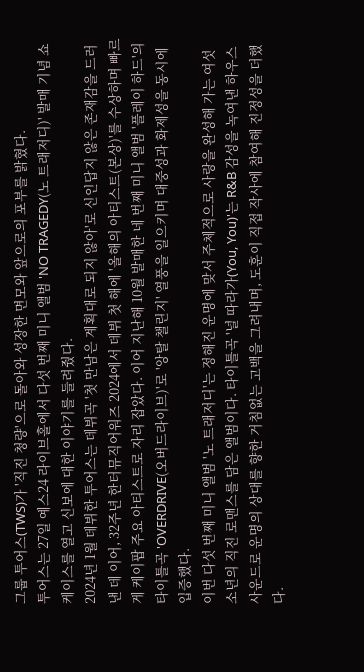그룹 투어스(TWS)가 '직진 청량'으로 돌아와 성장한 면모와 앞으로의 포부를 밝혔다.
투어스는 27일 예스24 라이브홀에서 다섯 번째 미니 앨범 'NO TRAGEDY(노 트래저디)' 발매 기념 쇼케이스를 열고 신보에 대한 이야기를 들려줬다.
2024년 1월 데뷔한 투어스는 데뷔곡 '첫 만남은 계획대로 되지 않아'로 신인답지 않은 존재감을 드러낸 데 이어, 32주년 한터뮤직어워즈 2024에서 데뷔 첫 해에 '올해의 아티스트(본상)'를 수상하며 빠르게 케이팝 주요 아티스트로 자리 잡았다. 이어 지난해 10월 발매한 네 번째 미니 앨범 '플레이 하드'의 타이틀곡 'OVERDRIVE(오버드라이브)'로 '앙탈 챌린지' 열풍을 일으키며 대중성과 화제성을 동시에 입증했다.
이번 다섯 번째 미니 앨범 '노 트래저디'는 정해진 운명에 맞서 주체적으로 사랑을 완성해 가는 여섯 소년의 직진 로맨스를 담은 앨범이다. 타이틀곡 '널 따라가(You, You)'는 R&B 감성을 녹여낸 하우스 사운드로 운명의 상대를 향한 거침없는 고백을 그려내며, 도훈이 직접 작사에 참여해 진정성을 더했다.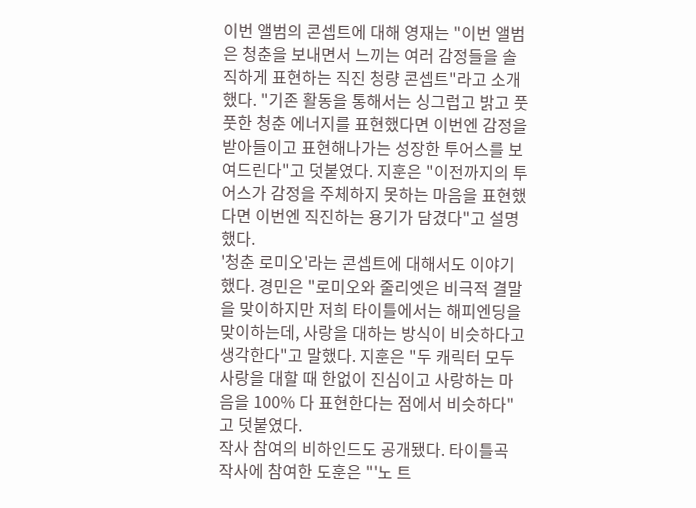이번 앨범의 콘셉트에 대해 영재는 "이번 앨범은 청춘을 보내면서 느끼는 여러 감정들을 솔직하게 표현하는 직진 청량 콘셉트"라고 소개했다. "기존 활동을 통해서는 싱그럽고 밝고 풋풋한 청춘 에너지를 표현했다면 이번엔 감정을 받아들이고 표현해나가는 성장한 투어스를 보여드린다"고 덧붙였다. 지훈은 "이전까지의 투어스가 감정을 주체하지 못하는 마음을 표현했다면 이번엔 직진하는 용기가 담겼다"고 설명했다.
'청춘 로미오'라는 콘셉트에 대해서도 이야기했다. 경민은 "로미오와 줄리엣은 비극적 결말을 맞이하지만 저희 타이틀에서는 해피엔딩을 맞이하는데, 사랑을 대하는 방식이 비슷하다고 생각한다"고 말했다. 지훈은 "두 캐릭터 모두 사랑을 대할 때 한없이 진심이고 사랑하는 마음을 100% 다 표현한다는 점에서 비슷하다"고 덧붙였다.
작사 참여의 비하인드도 공개됐다. 타이틀곡 작사에 참여한 도훈은 "'노 트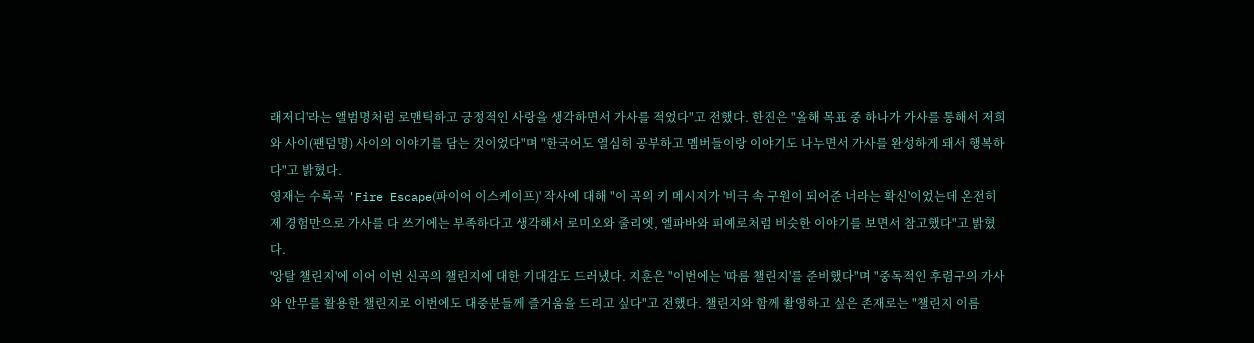래저디'라는 앨범명처럼 로맨틱하고 긍정적인 사랑을 생각하면서 가사를 적었다"고 전했다. 한진은 "올해 목표 중 하나가 가사를 통해서 저희와 사이(팬덤명) 사이의 이야기를 담는 것이었다"며 "한국어도 열심히 공부하고 멤버들이랑 이야기도 나누면서 가사를 완성하게 돼서 행복하다"고 밝혔다.
영재는 수록곡 'Fire Escape(파이어 이스케이프)' 작사에 대해 "이 곡의 키 메시지가 '비극 속 구원이 되어준 너라는 확신'이었는데 온전히 제 경험만으로 가사를 다 쓰기에는 부족하다고 생각해서 로미오와 줄리엣, 엘파바와 피예로처럼 비슷한 이야기를 보면서 참고했다"고 밝혔다.
'앙탈 챌린지'에 이어 이번 신곡의 챌린지에 대한 기대감도 드러냈다. 지훈은 "이번에는 '따름 챌린지'를 준비했다"며 "중독적인 후렴구의 가사와 안무를 활용한 챌린지로 이번에도 대중분들께 즐거움을 드리고 싶다"고 전했다. 챌린지와 함께 촬영하고 싶은 존재로는 "챌린지 이름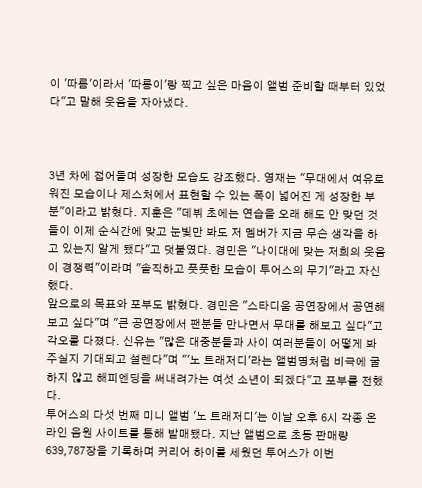이 '따름'이라서 '따릉이'랑 찍고 싶은 마음이 앨범 준비할 때부터 있었다"고 말해 웃음을 자아냈다.



3년 차에 접어들며 성장한 모습도 강조했다. 영재는 "무대에서 여유로워진 모습이나 제스처에서 표현할 수 있는 폭이 넓어진 게 성장한 부분"이라고 밝혔다. 지훈은 "데뷔 초에는 연습을 오래 해도 안 맞던 것들이 이제 순식간에 맞고 눈빛만 봐도 저 멤버가 지금 무슨 생각을 하고 있는지 알게 됐다"고 덧붙였다. 경민은 "나이대에 맞는 저희의 웃음이 경쟁력"이라며 "솔직하고 풋풋한 모습이 투어스의 무기"라고 자신했다.
앞으로의 목표와 포부도 밝혔다. 경민은 "스타디움 공연장에서 공연해보고 싶다"며 "큰 공연장에서 팬분들 만나면서 무대를 해보고 싶다"고 각오를 다졌다. 신유는 "많은 대중분들과 사이 여러분들이 어떻게 봐주실지 기대되고 설렌다"며 "'노 트래저디'라는 앨범명처럼 비극에 굴하지 않고 해피엔딩을 써내려가는 여섯 소년이 되겠다"고 포부를 전했다.
투어스의 다섯 번째 미니 앨범 '노 트래저디'는 이날 오후 6시 각종 온라인 음원 사이트를 통해 발매됐다. 지난 앨범으로 초동 판매량 639,787장을 기록하며 커리어 하이를 세웠던 투어스가 이번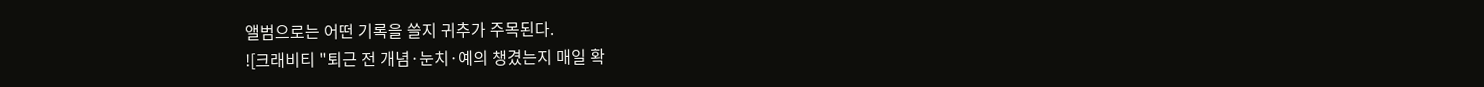앨범으로는 어떤 기록을 쓸지 귀추가 주목된다.
![크래비티 "퇴근 전 개념·눈치·예의 챙겼는지 매일 확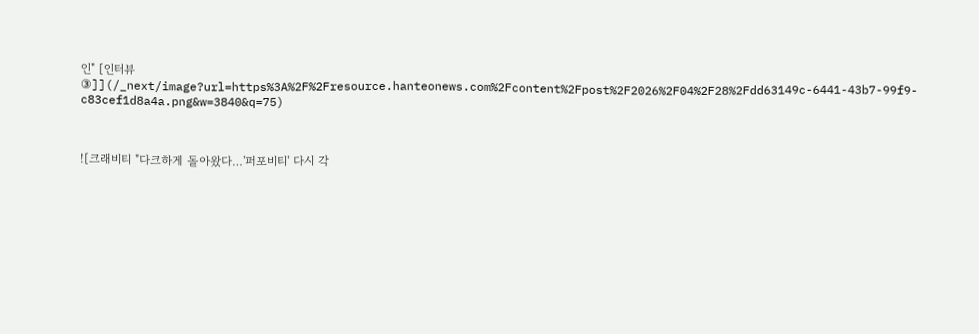인" [인터뷰 ③]](/_next/image?url=https%3A%2F%2Fresource.hanteonews.com%2Fcontent%2Fpost%2F2026%2F04%2F28%2Fdd63149c-6441-43b7-99f9-c83cef1d8a4a.png&w=3840&q=75)



![크래비티 "다크하게 돌아왔다…'퍼포비티' 다시 각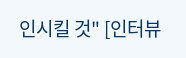인시킬 것" [인터뷰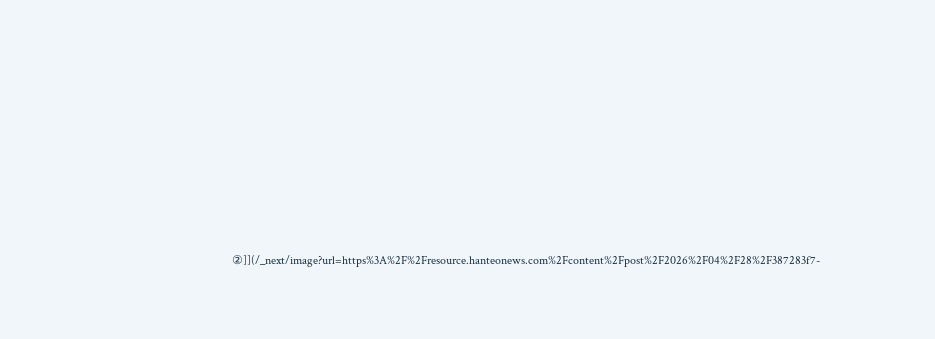②]](/_next/image?url=https%3A%2F%2Fresource.hanteonews.com%2Fcontent%2Fpost%2F2026%2F04%2F28%2F387283f7-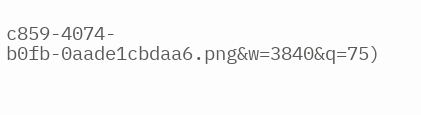c859-4074-b0fb-0aade1cbdaa6.png&w=3840&q=75)